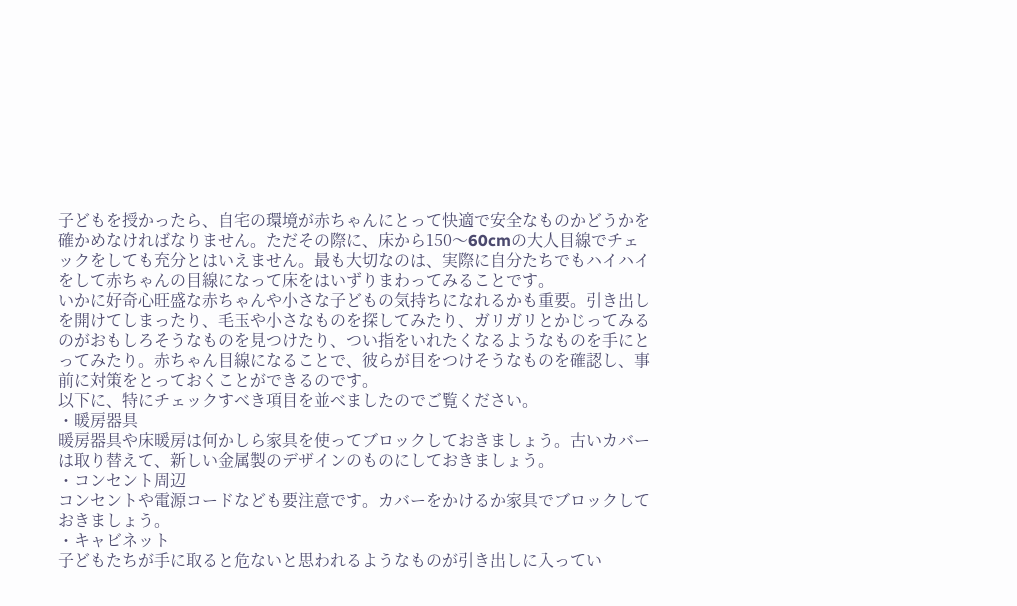子どもを授かったら、自宅の環境が赤ちゃんにとって快適で安全なものかどうかを確かめなければなりません。ただその際に、床から150〜60cmの大人目線でチェックをしても充分とはいえません。最も大切なのは、実際に自分たちでもハイハイをして赤ちゃんの目線になって床をはいずりまわってみることです。
いかに好奇心旺盛な赤ちゃんや小さな子どもの気持ちになれるかも重要。引き出しを開けてしまったり、毛玉や小さなものを探してみたり、ガリガリとかじってみるのがおもしろそうなものを見つけたり、つい指をいれたくなるようなものを手にとってみたり。赤ちゃん目線になることで、彼らが目をつけそうなものを確認し、事前に対策をとっておくことができるのです。
以下に、特にチェックすべき項目を並べましたのでご覧ください。
・暖房器具
暖房器具や床暖房は何かしら家具を使ってブロックしておきましょう。古いカバーは取り替えて、新しい金属製のデザインのものにしておきましょう。
・コンセント周辺
コンセントや電源コードなども要注意です。カバーをかけるか家具でブロックしておきましょう。
・キャビネット
子どもたちが手に取ると危ないと思われるようなものが引き出しに入ってい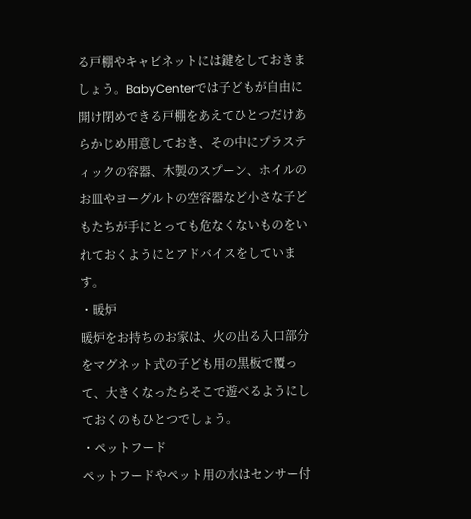る戸棚やキャビネットには鍵をしておきましょう。BabyCenterでは子どもが自由に開け閉めできる戸棚をあえてひとつだけあらかじめ用意しておき、その中にプラスティックの容器、木製のスプーン、ホイルのお皿やヨーグルトの空容器など小さな子どもたちが手にとっても危なくないものをいれておくようにとアドバイスをしています。
・暖炉
暖炉をお持ちのお家は、火の出る入口部分をマグネット式の子ども用の黒板で覆って、大きくなったらそこで遊べるようにしておくのもひとつでしょう。
・ペットフード
ペットフードやペット用の水はセンサー付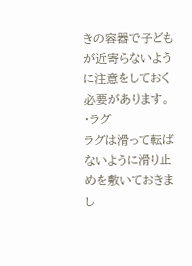きの容器で子どもが近寄らないように注意をしておく必要があります。
・ラグ
ラグは滑って転ばないように滑り止めを敷いておきまし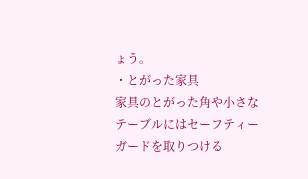ょう。
・とがった家具
家具のとがった角や小さなテーブルにはセーフティーガードを取りつける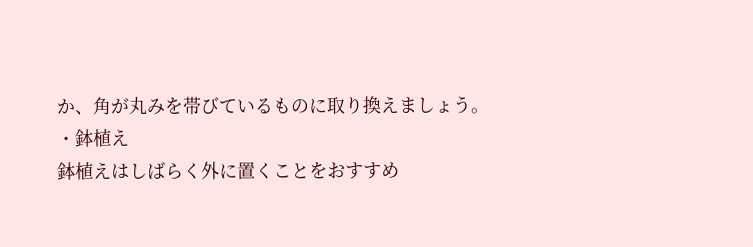か、角が丸みを帯びているものに取り換えましょう。
・鉢植え
鉢植えはしばらく外に置くことをおすすめ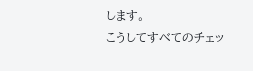します。
こうしてすべてのチェッ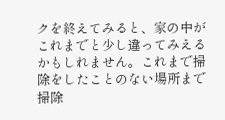クを終えてみると、家の中がこれまでと少し違ってみえるかもしれません。これまで掃除をしたことのない場所まで掃除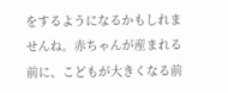をするようになるかもしれませんね。赤ちゃんが産まれる前に、こどもが大きくなる前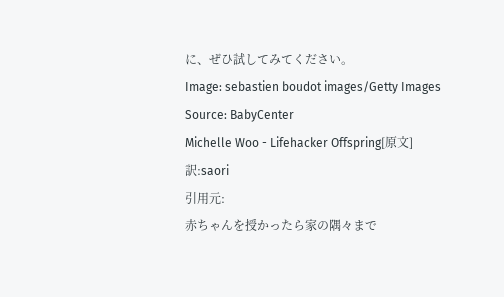に、ぜひ試してみてください。
Image: sebastien boudot images/Getty Images
Source: BabyCenter
Michelle Woo - Lifehacker Offspring[原文]
訳:saori
引用元:
赤ちゃんを授かったら家の隅々まで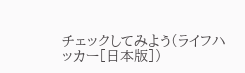チェックしてみよう(ライフハッカー[日本版])